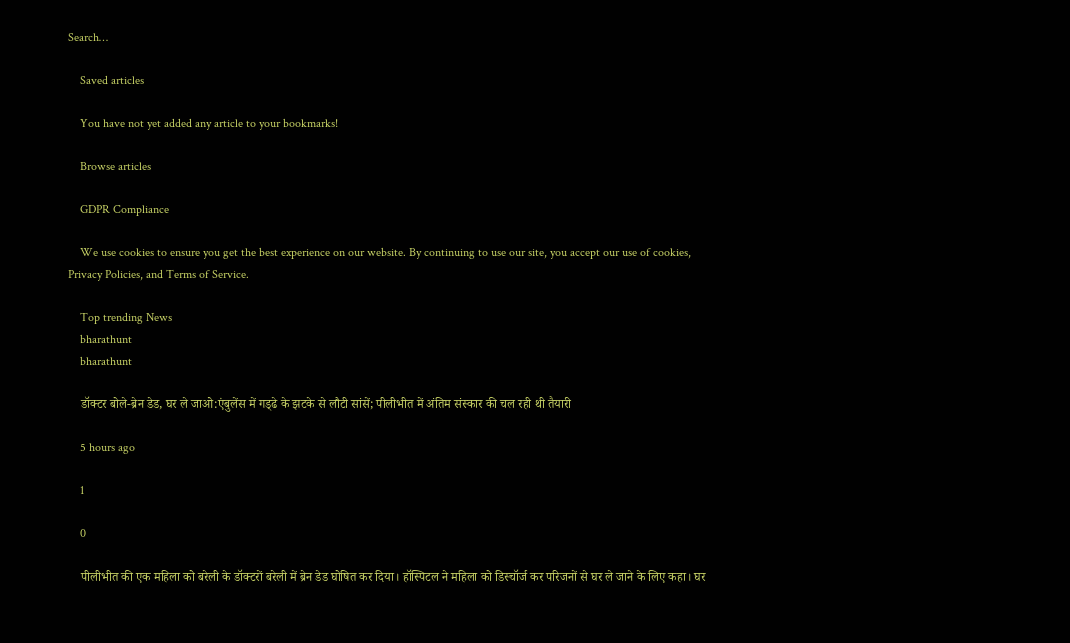Search…

    Saved articles

    You have not yet added any article to your bookmarks!

    Browse articles

    GDPR Compliance

    We use cookies to ensure you get the best experience on our website. By continuing to use our site, you accept our use of cookies, Privacy Policies, and Terms of Service.

    Top trending News
    bharathunt
    bharathunt

    डॉक्टर बोले-ब्रेन डेड, घर ले जाओ:एंबुलेंस में गड्‌ढे के झटके से लौटी सांसें; पीलीभीत में अंतिम संस्कार की चल रही थी तैयारी

    5 hours ago

    1

    0

    पीलीभीत की एक महिला को बरेली के डॉक्टरों बरेली में ब्रेन डेड घोषित कर दिया। हॉस्पिटल ने महिला को डिस्चॉर्ज कर परिजनों से घर ले जाने के लिए कहा। घर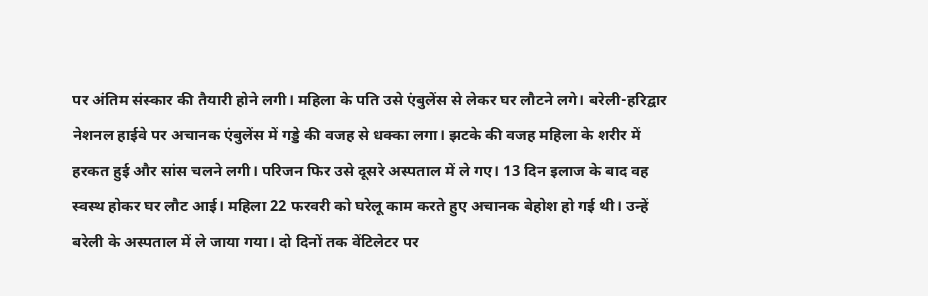पर अंतिम संस्कार की तैयारी होने लगी। महिला के पति उसे एंबुलेंस से लेकर घर लौटने लगे। बरेली-हरिद्वार नेशनल हाईवे पर अचानक एंबुलेंस में गड्डे की वजह से धक्का लगा। झटके की वजह महिला के शरीर में हरकत हुई और सांस चलने लगी। परिजन फिर उसे दूसरे अस्पताल में ले गए। 13 दिन इलाज के बाद वह स्वस्थ होकर घर लौट आई। महिला 22 फरवरी को घरेलू काम करते हुए अचानक बेहोश हो गई थी। उन्हें बरेली के अस्पताल में ले जाया गया। दो दिनों तक वेंटिलेटर पर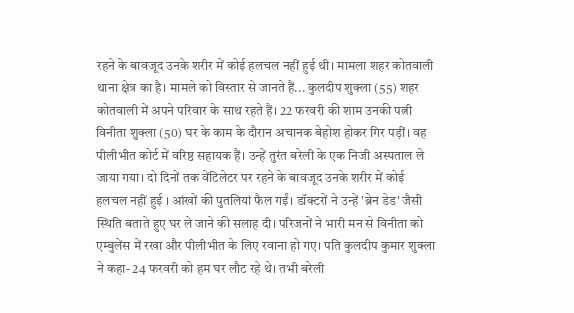रहने के बावजूद उनके शरीर में कोई हलचल नहीं हुई थी। मामला शहर कोतवाली थाना क्षेत्र का है। मामले को विस्तार से जानते हैं... कुलदीप शुक्ला (55) शहर कोतवाली में अपने परिवार के साथ रहते हैं। 22 फरवरी की शाम उनकी पत्नी विनीता शुक्ला (50) घर के काम के दौरान अचानक बेहोश होकर गिर पड़ीं। वह पीलीभीत कोर्ट में वरिष्ठ सहायक हैं। उन्हें तुरंत बरेली के एक निजी अस्पताल ले जाया गया। दो दिनों तक वेंटिलेटर पर रहने के बावजूद उनके शरीर में कोई हलचल नहीं हुई । आंखों की पुतलियां फैल गईं। डॉक्टरों ने उन्हें 'ब्रेन डेड' जैसी स्थिति बताते हुए घर ले जाने की सलाह दी। परिजनों ने भारी मन से विनीता को एम्बुलेंस में रखा और पीलीभीत के लिए रवाना हो गए। पति कुलदीप कुमार शुक्ला ने कहा- 24 फरवरी को हम घर लौट रहे थे। तभी बरेली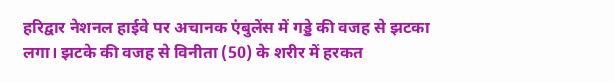हरिद्वार नेशनल हाईवे पर अचानक एंबुलेंस में गड्डे की वजह से झटका लगा। झटके की वजह से विनीता (50) के शरीर में हरकत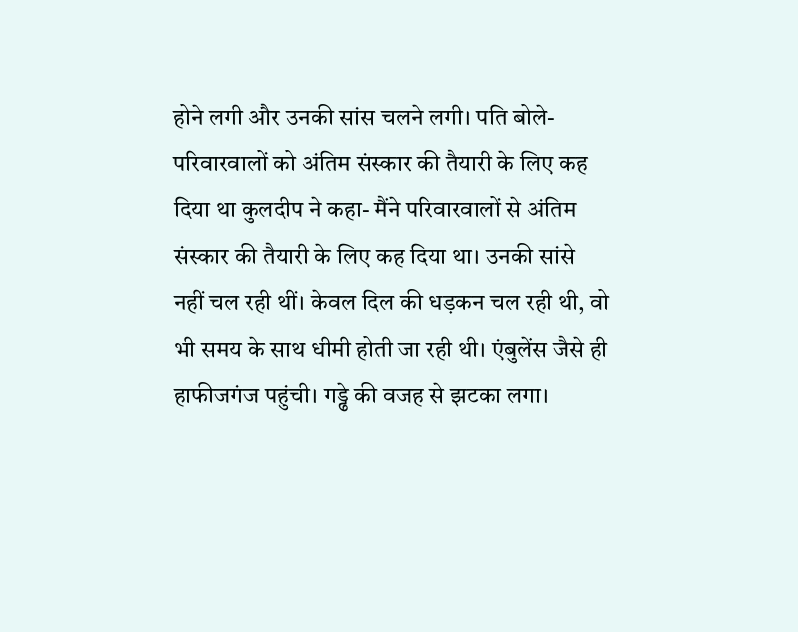होने लगी और उनकी सांस चलने लगी। पति बोले- परिवारवालों को अंतिम संस्कार की तैयारी के लिए कह दिया था कुलदीप ने कहा- मैंने परिवारवालों से अंतिम संस्कार की तैयारी के लिए कह दिया था। उनकी सांसे नहीं चल रही थीं। केवल दिल की धड़कन चल रही थी, वो भी समय के साथ धीमी होती जा रही थी। एंबुलेंस जैसे ही हाफीजगंज पहुंची। गड्ढे की वजह से झटका लगा।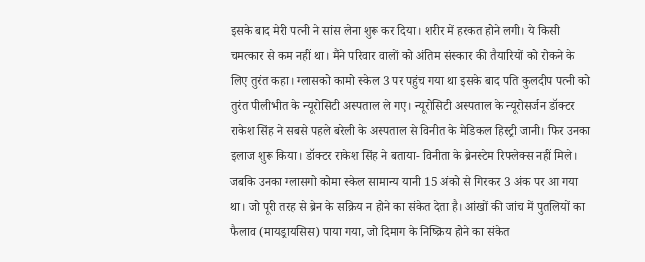इसके बाद मेरी पत्नी ने सांस लेना शुरू कर दिया। शरीर में हरकत होने लगी। ये किसी चमत्कार से कम नहीं था। मैंने परिवार वालों को अंतिम संस्कार की तैयारियों को रोकने के लिए तुरंत कहा। ग्लासको कामो स्केल 3 पर पहुंच गया था इसके बाद पति कुलदीप पत्नी को तुरंत पीलीभीत के न्यूरोसिटी अस्पताल ले गए। न्यूरोसिटी अस्पताल के न्यूरोसर्जन डॉक्टर राकेश सिंह ने सबसे पहले बरेली के अस्पताल से विनीत के मेडिकल हिस्ट्री जानी। फिर उनका इलाज शुरू किया। डॉक्टर राकेश सिंह ने बताया- विनीता के ब्रेनस्टेम रिफ्लेक्स नहीं मिले। जबकि उनका ग्लासगो कोमा स्केल सामान्य यानी 15 अंको से गिरकर 3 अंक पर आ गया था। जो पूरी तरह से ब्रेन के सक्रिय न होने का संकेत देता है। आंखों की जांच में पुतलियों का फैलाव (मायड्रायसिस) पाया गया, जो दिमाग के निष्क्रिय होने का संकेत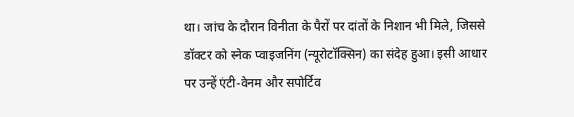था। जांच के दौरान विनीता के पैरों पर दांतों के निशान भी मिले, जिससे डॉक्टर को स्नेक प्वाइजनिंग (न्यूरोटॉक्सिन) का संदेह हुआ। इसी आधार पर उन्हें एंटी-वेनम और सपोर्टिव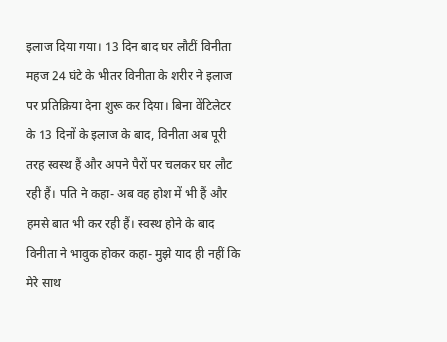इलाज दिया गया। 13 दिन बाद घर लौटीं विनीता महज 24 घंटे के भीतर विनीता के शरीर ने इलाज पर प्रतिक्रिया देना शुरू कर दिया। बिना वेंटिलेटर के 13 दिनों के इलाज के बाद, विनीता अब पूरी तरह स्वस्थ हैं और अपने पैरों पर चलकर घर लौट रही हैं। पति ने कहा- अब वह होश में भी हैं और हमसे बात भी कर रही हैं। स्वस्थ होने के बाद विनीता ने भावुक होकर कहा- मुझे याद ही नहीं कि मेरे साथ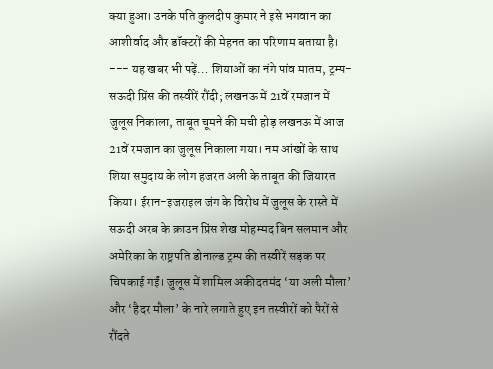क्या हुआ। उनके पति कुलदीप कुमार ने इसे भगवान का आशीर्वाद और डॉक्टरों की मेहनत का परिणाम बताया है। --- यह खबर भी पढ़ें… शियाओं का नंगे पांव मातम, ट्रम्प-सऊदी प्रिंस की तस्वीरें रौंदी; लखनऊ में 21वें रमजान में जुलूस निकाला, ताबूत चूमने की मची होड़ लखनऊ में आज 21वें रमजान का जुलूस निकाला गया। नम आंखों के साथ शिया समुदाय के लोग हजरत अली के ताबूत की जियारत किया। ईरान-इजराइल जंग के विरोध में जुलूस के रास्ते में सऊदी अरब के क्राउन प्रिंस शेख मोहम्मद बिन सलमान और अमेरिका के राष्ट्रपति डोनाल्ड ट्रम्प की तस्वीरें सड़क पर चिपकाई गईं। जुलूस में शामिल अकीदतमंद ‘या अली मौला’ और ‘हैदर मौला’ के नारे लगाते हुए इन तस्वीरों को पैरों से रौंदते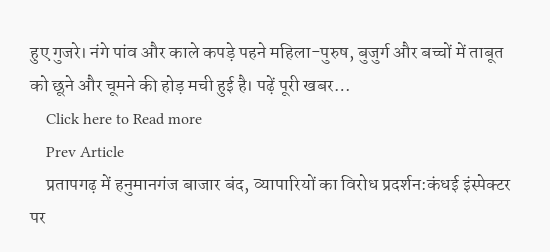हुए गुजरे। नंगे पांव और काले कपड़े पहने महिला-पुरुष, बुजुर्ग और बच्चों में ताबूत को छूने और चूमने की होड़ मची हुई है। पढ़ें पूरी खबर…
    Click here to Read more
    Prev Article
    प्रतापगढ़ में हनुमानगंज बाजार बंद, व्यापारियों का विरोध प्रदर्शन:कंधई इंस्पेक्टर पर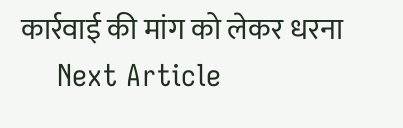कार्रवाई की मांग को लेकर धरना
    Next Article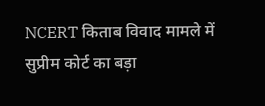NCERT किताब विवाद मामले में सुप्रीम कोर्ट का बड़ा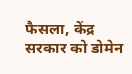फैसला, केंद्र सरकार को डोमेन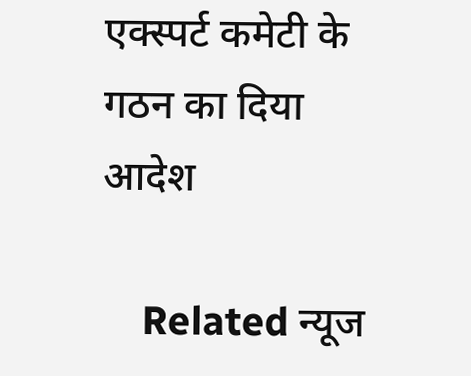एक्स्पर्ट कमेटी के गठन का दिया आदेश

    Related न्यूज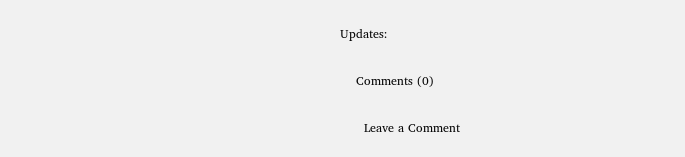Updates:

    Comments (0)

      Leave a Comment